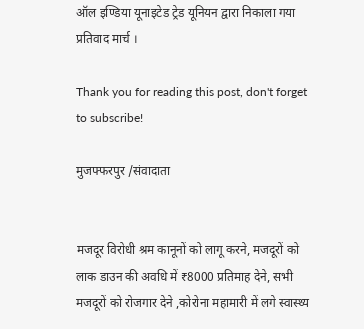ऑल इण्डिया यूनाइटेड ट्रेड यूनियन द्वारा निकाला गया प्रतिवाद मार्च ।

Thank you for reading this post, don't forget to subscribe!

मुजफ्फरपुर /संवादाता


मजदूर विरोधी श्रम कानूनों को लागू करने, मजदूरों को लाक डाउन की अवधि में ₹8000 प्रतिमाह देने, सभी मजदूरों को रोजगार देने ,कोरोना महामारी में लगे स्वास्थ्य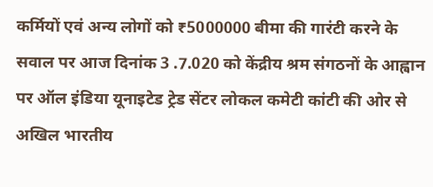कर्मियों एवं अन्य लोगों को ₹5000000 बीमा की गारंटी करने के सवाल पर आज दिनांक 3 .7.020 को केंद्रीय श्रम संगठनों के आह्वान पर ऑल इंडिया यूनाइटेड ट्रेड सेंटर लोकल कमेटी कांटी की ओर से अखिल भारतीय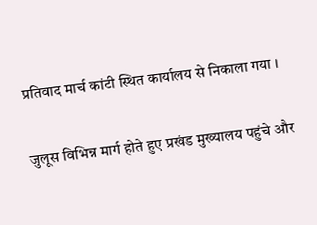प्रतिवाद मार्च कांटी स्थित कार्यालय से निकाला गया ।

जुलूस विभिन्न मार्ग होते हुए प्रखंड मुख्यालय पहुंचे और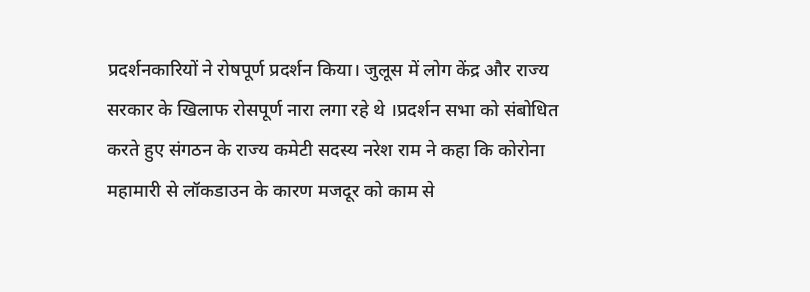प्रदर्शनकारियों ने रोषपूर्ण प्रदर्शन किया। जुलूस में लोग केंद्र और राज्य सरकार के खिलाफ रोसपूर्ण नारा लगा रहे थे ।प्रदर्शन सभा को संबोधित करते हुए संगठन के राज्य कमेटी सदस्य नरेश राम ने कहा कि कोरोना महामारी से लॉकडाउन के कारण मजदूर को काम से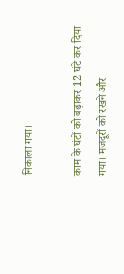निकाला गया।

काम के घंटों को बढ़ाकर 12 घंटे कर दिया गया। मजदूरों को रखने और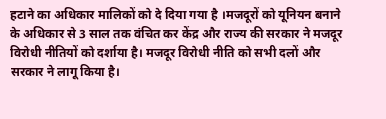हटाने का अधिकार मालिकों को दे दिया गया है ।मजदूरों को यूनियन बनाने के अधिकार से 3 साल तक वंचित कर केंद्र और राज्य की सरकार ने मजदूर विरोधी नीतियों को दर्शाया है। मजदूर विरोधी नीति को सभी दलों और सरकार ने लागू किया है।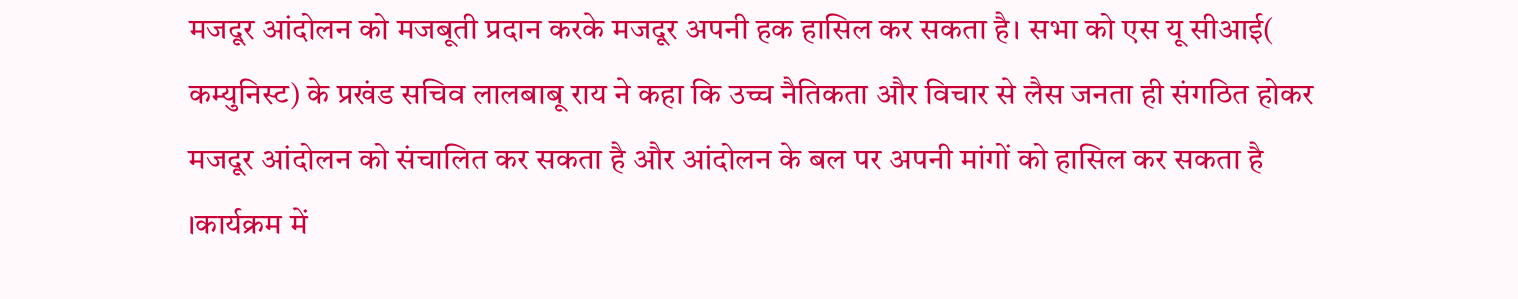मजदूर आंदोलन को मजबूती प्रदान करके मजदूर अपनी हक हासिल कर सकता है। सभा को एस यू सीआई( कम्युनिस्ट) के प्रखंड सचिव लालबाबू राय ने कहा कि उच्च नैतिकता और विचार से लैस जनता ही संगठित होकर मजदूर आंदोलन को संचालित कर सकता है और आंदोलन के बल पर अपनी मांगों को हासिल कर सकता है ।कार्यक्रम में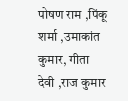पोषण राम ,पिंकू शर्मा ,उमाकांत कुमार, गीता देवी ,राज कुमार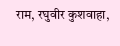राम, रघुवीर कुशवाहा,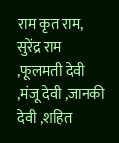राम कृत राम, सुरेंद्र राम ,फूलमती देवी ,मंजू देवी ,जानकी देवी ,शहित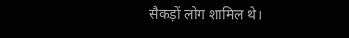सैकड़ों लोग शामिल थे।